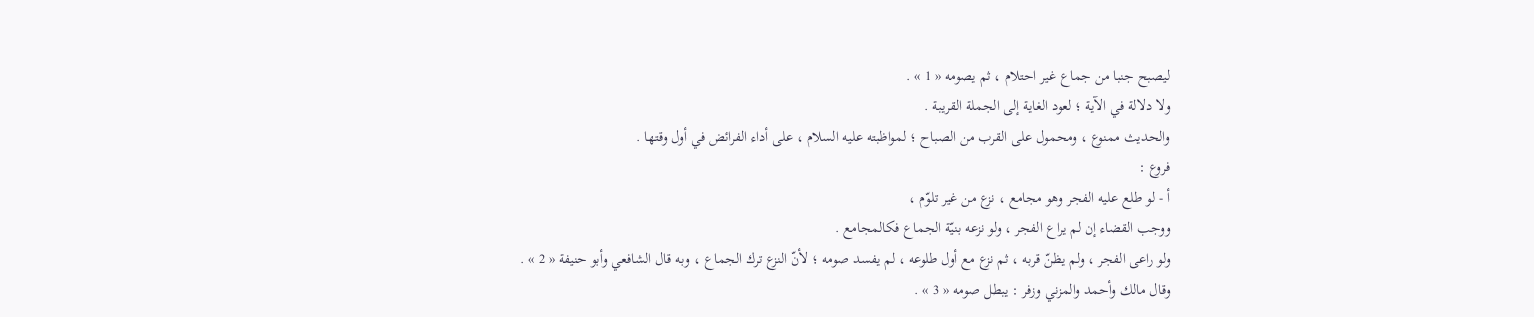ليصبح جنبا من جماع غير احتلام ، ثم يصومه « 1 » .
ولا دلالة في الآية ؛ لعود الغاية إلى الجملة القريبة .
والحديث ممنوع ، ومحمول على القرب من الصباح ؛ لمواظبته عليه السلام ، على أداء الفرائض في أول وقتها .
فروع :
أ - لو طلع عليه الفجر وهو مجامع ، نزع من غير تلوّم ،
ووجب القضاء إن لم يراع الفجر ، ولو نزعه بنيّة الجماع فكالمجامع .
ولو راعى الفجر ، ولم يظنّ قربه ، ثم نزع مع أول طلوعه ، لم يفسد صومه ؛ لأنّ النزع ترك الجماع ، وبه قال الشافعي وأبو حنيفة « 2 » .
وقال مالك وأحمد والمزني وزفر : يبطل صومه « 3 » .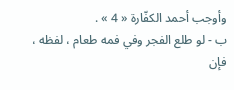وأوجب أحمد الكفّارة « 4 » .
ب - لو طلع الفجر وفي فمه طعام ، لفظه ،
فإن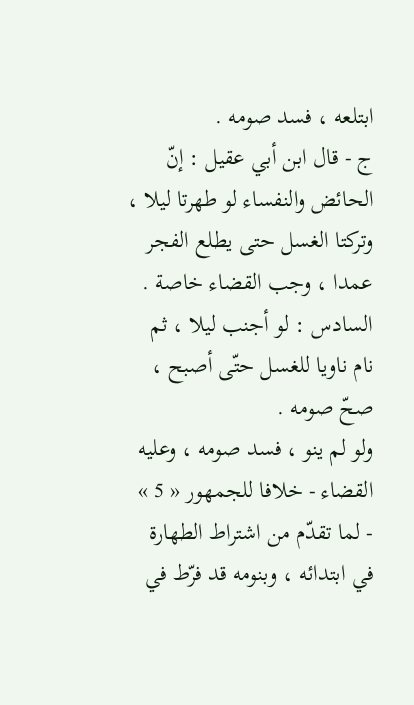ابتلعه ، فسد صومه .
ج - قال ابن أبي عقيل : إنّ الحائض والنفساء لو طهرتا ليلا ،
وتركتا الغسل حتى يطلع الفجر عمدا ، وجب القضاء خاصة .
السادس : لو أجنب ليلا ، ثم نام ناويا للغسل حتّى أصبح ، صحّ صومه .
ولو لم ينو ، فسد صومه ، وعليه القضاء - خلافا للجمهور « 5 » - لما تقدّم من اشتراط الطهارة في ابتدائه ، وبنومه قد فرّط في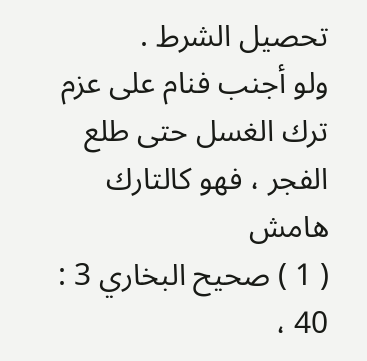تحصيل الشرط .
ولو أجنب فنام على عزم ترك الغسل حتى طلع الفجر ، فهو كالتارك
هامش
( 1 ) صحيح البخاري 3 : 40 ،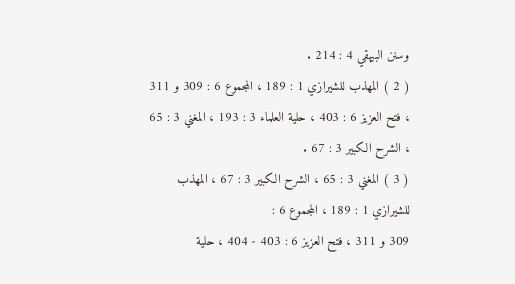وسنن البيهقي 4 : 214 .
( 2 ) المهذب للشيرازي 1 : 189 ، المجموع 6 : 309 و 311 ، فتح العزيز 6 : 403 ، حلية العلماء 3 : 193 ، المغني 3 : 65 ، الشرح الكبير 3 : 67 .
( 3 ) المغني 3 : 65 ، الشرح الكبير 3 : 67 ، المهذب للشيرازي 1 : 189 ، المجموع 6 :
309 و 311 ، فتح العزيز 6 : 403 - 404 ، حلية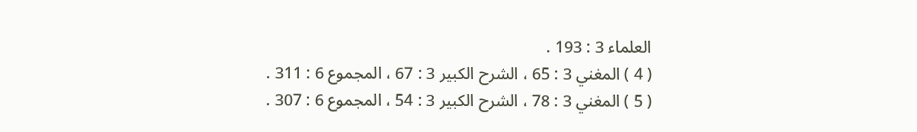العلماء 3 : 193 .
( 4 ) المغني 3 : 65 ، الشرح الكبير 3 : 67 ، المجموع 6 : 311 .
( 5 ) المغني 3 : 78 ، الشرح الكبير 3 : 54 ، المجموع 6 : 307 .